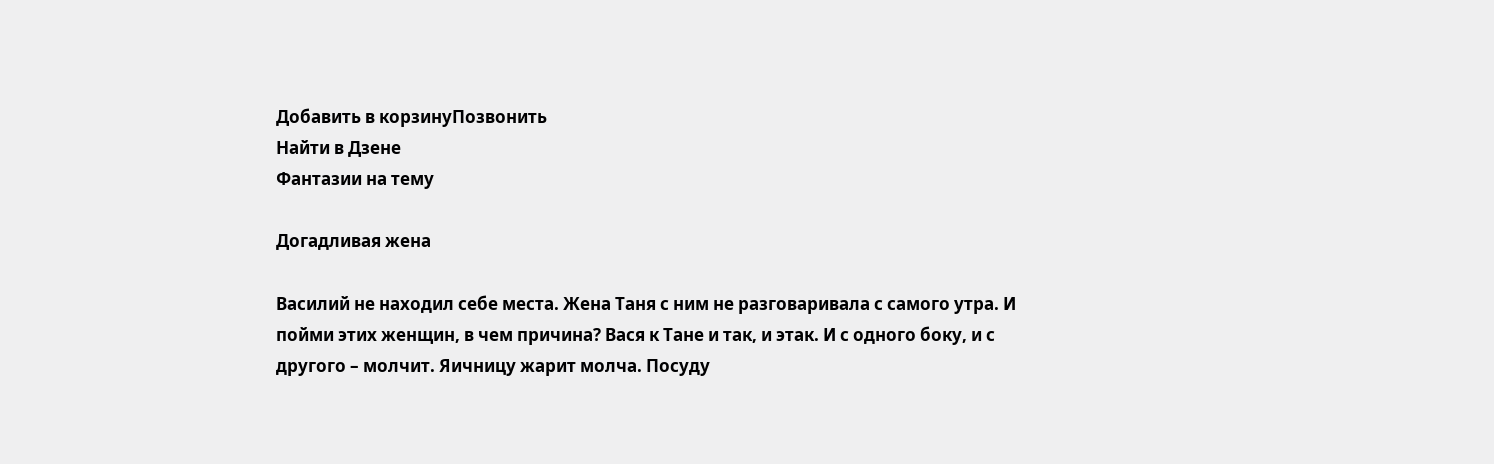Добавить в корзинуПозвонить
Найти в Дзене
Фантазии на тему

Догадливая жена

Василий не находил себе места. Жена Таня с ним не разговаривала с самого утра. И пойми этих женщин, в чем причина? Вася к Тане и так, и этак. И с одного боку, и с другого – молчит. Яичницу жарит молча. Посуду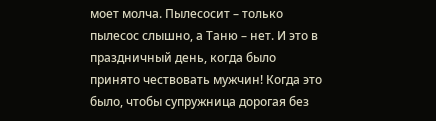моет молча. Пылесосит – только пылесос слышно, а Таню – нет. И это в праздничный день, когда было принято чествовать мужчин! Когда это было, чтобы супружница дорогая без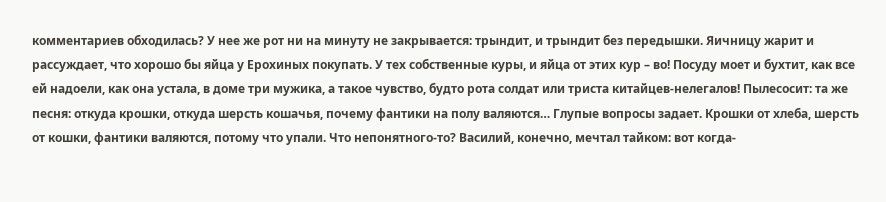комментариев обходилась? У нее же рот ни на минуту не закрывается: трындит, и трындит без передышки. Яичницу жарит и рассуждает, что хорошо бы яйца у Ерохиных покупать. У тех собственные куры, и яйца от этих кур – во! Посуду моет и бухтит, как все ей надоели, как она устала, в доме три мужика, а такое чувство, будто рота солдат или триста китайцев-нелегалов! Пылесосит: та же песня: откуда крошки, откуда шерсть кошачья, почему фантики на полу валяются… Глупые вопросы задает. Крошки от хлеба, шерсть от кошки, фантики валяются, потому что упали. Что непонятного-то? Василий, конечно, мечтал тайком: вот когда-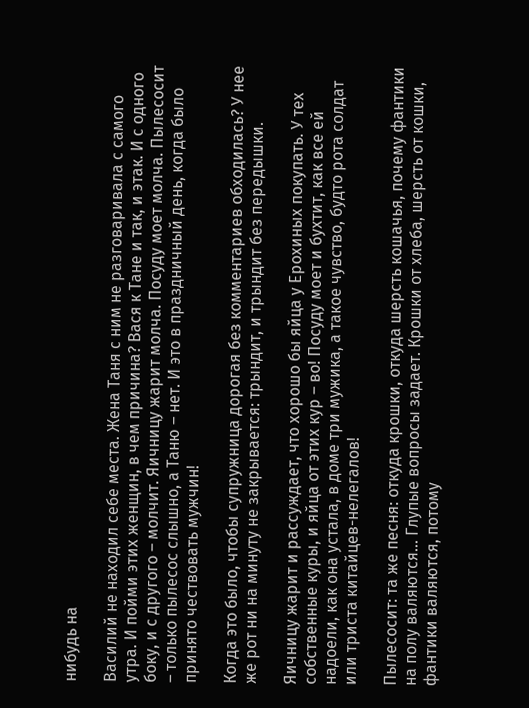нибудь на

Василий не находил себе места. Жена Таня с ним не разговаривала с самого утра. И пойми этих женщин, в чем причина? Вася к Тане и так, и этак. И с одного боку, и с другого – молчит. Яичницу жарит молча. Посуду моет молча. Пылесосит – только пылесос слышно, а Таню – нет. И это в праздничный день, когда было принято чествовать мужчин!

Когда это было, чтобы супружница дорогая без комментариев обходилась? У нее же рот ни на минуту не закрывается: трындит, и трындит без передышки.

Яичницу жарит и рассуждает, что хорошо бы яйца у Ерохиных покупать. У тех собственные куры, и яйца от этих кур – во! Посуду моет и бухтит, как все ей надоели, как она устала, в доме три мужика, а такое чувство, будто рота солдат или триста китайцев-нелегалов!

Пылесосит: та же песня: откуда крошки, откуда шерсть кошачья, почему фантики на полу валяются… Глупые вопросы задает. Крошки от хлеба, шерсть от кошки, фантики валяются, потому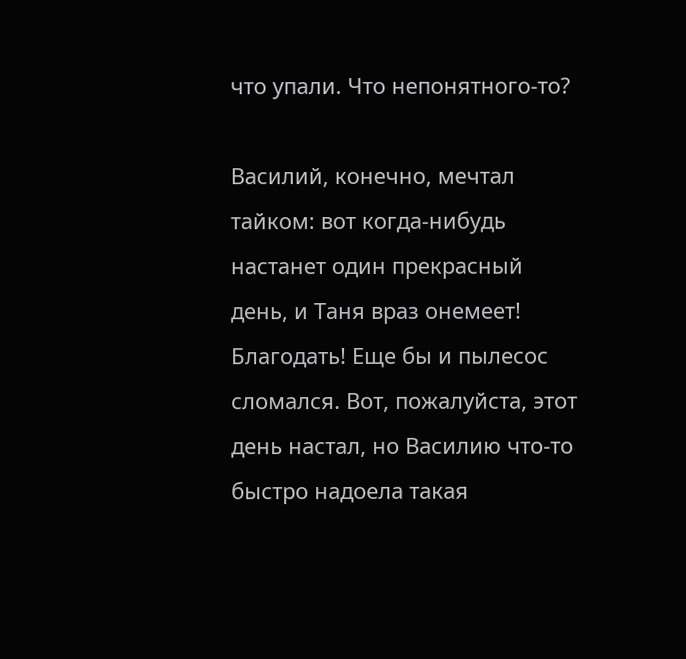что упали. Что непонятного-то?

Василий, конечно, мечтал тайком: вот когда-нибудь настанет один прекрасный день, и Таня враз онемеет! Благодать! Еще бы и пылесос сломался. Вот, пожалуйста, этот день настал, но Василию что-то быстро надоела такая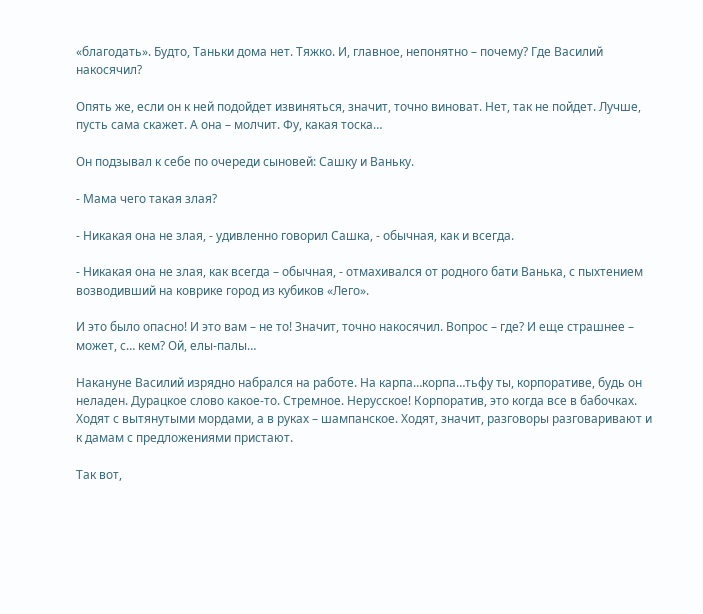«благодать». Будто, Таньки дома нет. Тяжко. И, главное, непонятно – почему? Где Василий накосячил?

Опять же, если он к ней подойдет извиняться, значит, точно виноват. Нет, так не пойдет. Лучше, пусть сама скажет. А она – молчит. Фу, какая тоска…

Он подзывал к себе по очереди сыновей: Сашку и Ваньку.

- Мама чего такая злая?

- Никакая она не злая, - удивленно говорил Сашка, - обычная, как и всегда.

- Никакая она не злая, как всегда – обычная, - отмахивался от родного бати Ванька, с пыхтением возводивший на коврике город из кубиков «Лего».

И это было опасно! И это вам – не то! Значит, точно накосячил. Вопрос – где? И еще страшнее – может, с… кем? Ой, елы-палы…

Накануне Василий изрядно набрался на работе. На карпа…корпа…тьфу ты, корпоративе, будь он неладен. Дурацкое слово какое-то. Стремное. Нерусское! Корпоратив, это когда все в бабочках. Ходят с вытянутыми мордами, а в руках – шампанское. Ходят, значит, разговоры разговаривают и к дамам с предложениями пристают.

Так вот,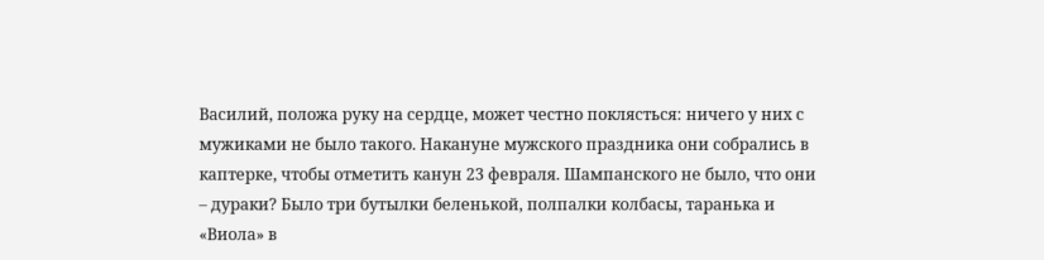Василий, положа руку на сердце, может честно поклясться: ничего у них с мужиками не было такого. Накануне мужского праздника они собрались в каптерке, чтобы отметить канун 23 февраля. Шампанского не было, что они – дураки? Было три бутылки беленькой, полпалки колбасы, таранька и «Виола» в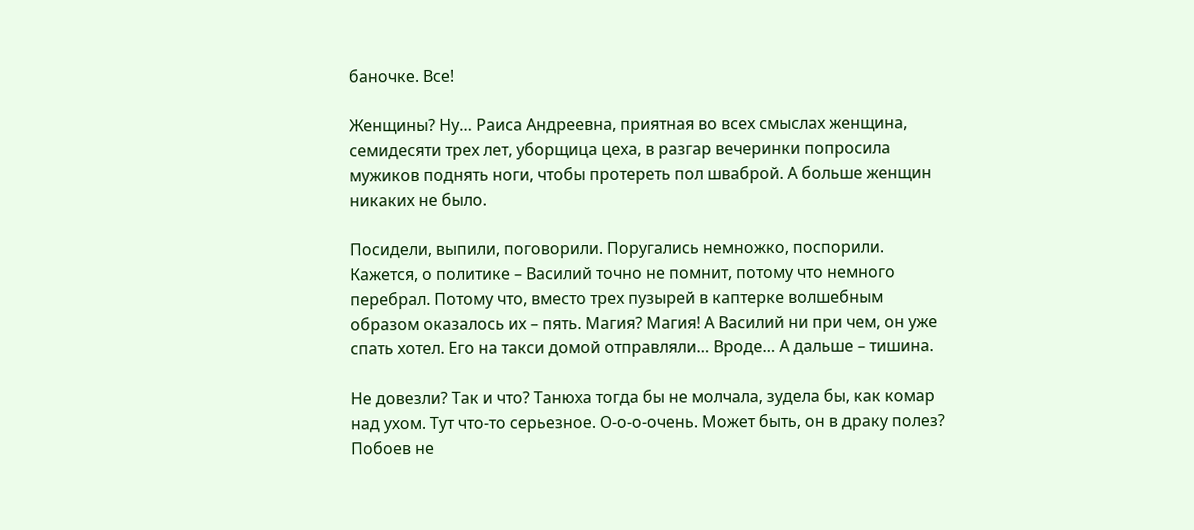баночке. Все!

Женщины? Ну… Раиса Андреевна, приятная во всех смыслах женщина, семидесяти трех лет, уборщица цеха, в разгар вечеринки попросила мужиков поднять ноги, чтобы протереть пол шваброй. А больше женщин никаких не было.

Посидели, выпили, поговорили. Поругались немножко, поспорили. Кажется, о политике – Василий точно не помнит, потому что немного перебрал. Потому что, вместо трех пузырей в каптерке волшебным образом оказалось их – пять. Магия? Магия! А Василий ни при чем, он уже спать хотел. Его на такси домой отправляли… Вроде… А дальше – тишина.

Не довезли? Так и что? Танюха тогда бы не молчала, зудела бы, как комар над ухом. Тут что-то серьезное. О-о-о-очень. Может быть, он в драку полез? Побоев не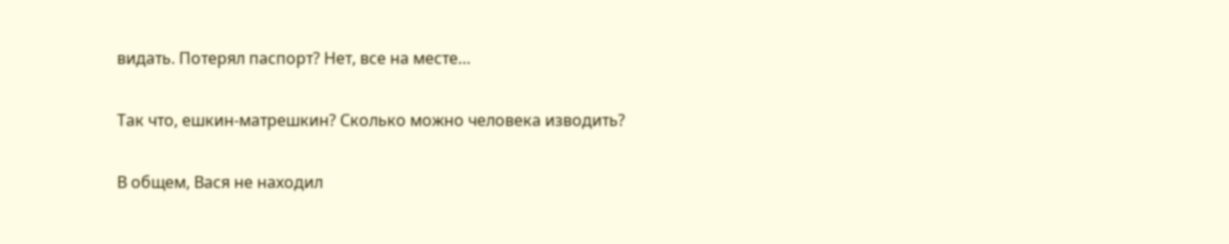видать. Потерял паспорт? Нет, все на месте…

Так что, ешкин-матрешкин? Сколько можно человека изводить?

В общем, Вася не находил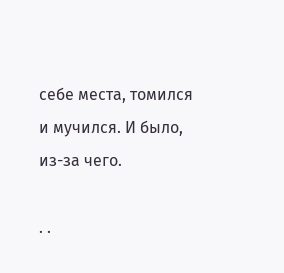себе места, томился и мучился. И было, из-за чего.

. .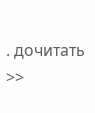. дочитать >>